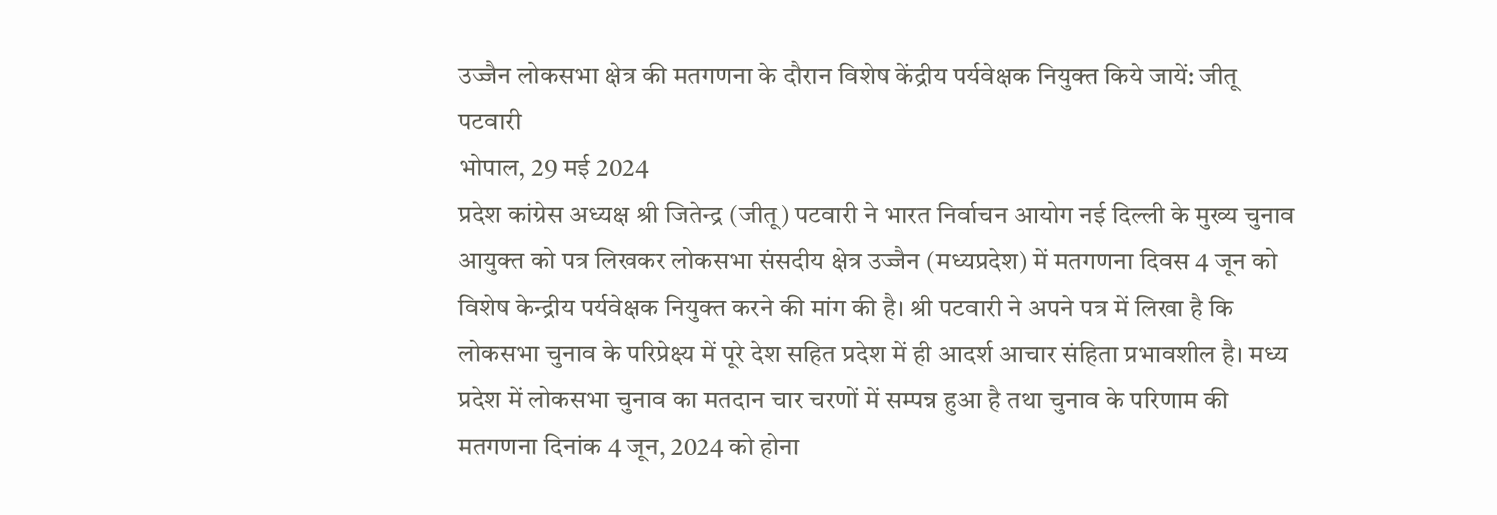उज्जैन लोकसभा क्षेत्र की मतगणना के दौरान विशेष केंद्रीय पर्यवेक्षक नियुक्त किये जायें: जीतू पटवारी
भोपाल, 29 मई 2024
प्रदेश कांग्रेस अध्यक्ष श्री जितेन्द्र (जीतू) पटवारी ने भारत निर्वाचन आयोग नई दिल्ली के मुख्य चुनाव आयुक्त को पत्र लिखकर लोकसभा संसदीय क्षेत्र उज्जैन (मध्यप्रदेश) में मतगणना दिवस 4 जून को विशेष केन्द्रीय पर्यवेक्षक नियुक्त करने की मांग की है। श्री पटवारी ने अपने पत्र में लिखा है कि लोकसभा चुनाव के परिप्रेक्ष्य में पूरे देश सहित प्रदेश में ही आदर्श आचार संहिता प्रभावशील है। मध्य प्रदेश में लोकसभा चुनाव का मतदान चार चरणों में सम्पन्न हुआ है तथा चुनाव के परिणाम की मतगणना दिनांक 4 जून, 2024 को होना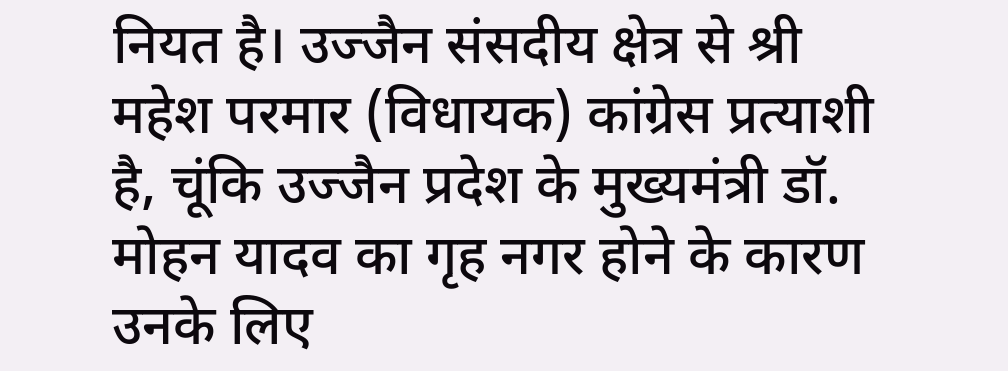नियत है। उज्जैन संसदीय क्षेत्र से श्री महेश परमार (विधायक) कांग्रेस प्रत्याशी है, चूंकि उज्जैन प्रदेश के मुख्यमंत्री डॉ. मोहन यादव का गृह नगर होने के कारण उनके लिए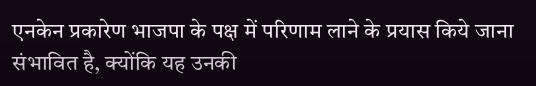एनकेन प्रकारेण भाजपा के पक्ष में परिणाम लाने के प्रयास किये जाना संभावित है, क्योंकि यह उनकी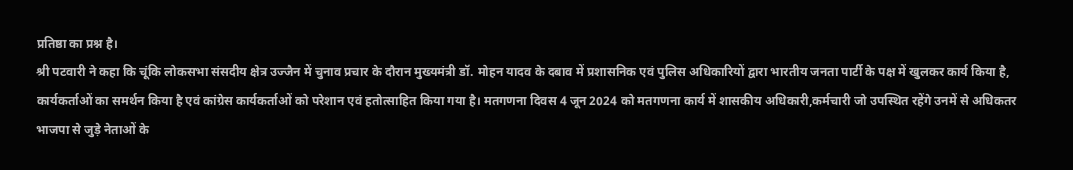प्रतिष्ठा का प्रश्न है।
श्री पटवारी ने कहा कि चूंकि लोकसभा संसदीय क्षेत्र उज्जैन में चुनाव प्रचार के दौरान मुख्यमंत्री डॉ. मोहन यादव के दबाव में प्रशासनिक एवं पुलिस अधिकारियों द्वारा भारतीय जनता पार्टी के पक्ष में खुलकर कार्य किया है, कार्यकर्ताओं का समर्थन किया है एवं कांग्रेस कार्यकर्ताओं को परेशान एवं हतोत्साहित किया गया है। मतगणना दिवस 4 जून 2024 को मतगणना कार्य में शासकीय अधिकारी,कर्मचारी जो उपस्थित रहेंगे उनमें से अधिकतर भाजपा से जुड़े नेताओं के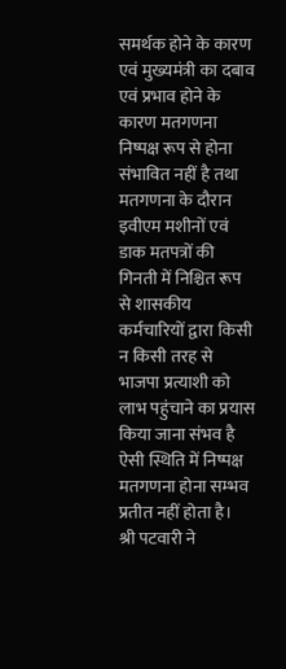समर्थक होने के कारण एवं मुख्यमंत्री का दबाव एवं प्रभाव होने के कारण मतगणना निष्पक्ष रूप से होना संभावित नहीं है तथा मतगणना के दौरान इवीएम मशीनों एवं डाक मतपत्रों की गिनती में निश्चित रूप से शासकीय कर्मचारियों द्वारा किसी न किसी तरह से भाजपा प्रत्याशी को लाभ पहुंचाने का प्रयास किया जाना संभव है ऐसी स्थिति में निष्पक्ष मतगणना होना सम्भव प्रतीत नहीं होता है।
श्री पटवारी ने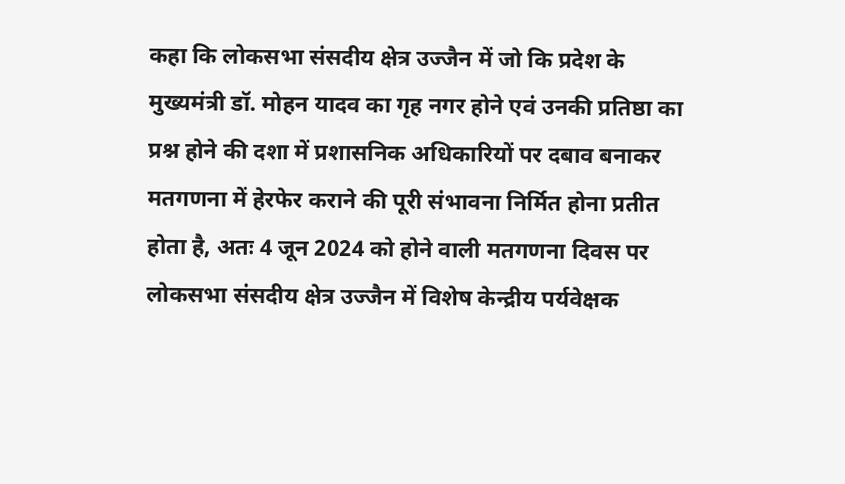कहा कि लोकसभा संसदीय क्षेत्र उज्जैन में जो कि प्रदेश के मुख्यमंत्री डॉ. मोहन यादव का गृह नगर होने एवं उनकी प्रतिष्ठा का प्रश्न होने की दशा में प्रशासनिक अधिकारियों पर दबाव बनाकर मतगणना में हेरफेर कराने की पूरी संभावना निर्मित होना प्रतीत होता है, अतः 4 जून 2024 को होने वाली मतगणना दिवस पर लोकसभा संसदीय क्षेत्र उज्जैन में विशेष केन्द्रीय पर्यवेक्षक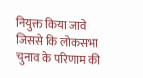नियुक्त किया जावे जिससे कि लोकसभा चुनाव के परिणाम की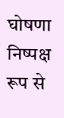घोषणा निष्पक्ष रूप से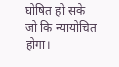घोषित हो सके जो कि न्यायोचित होगा।